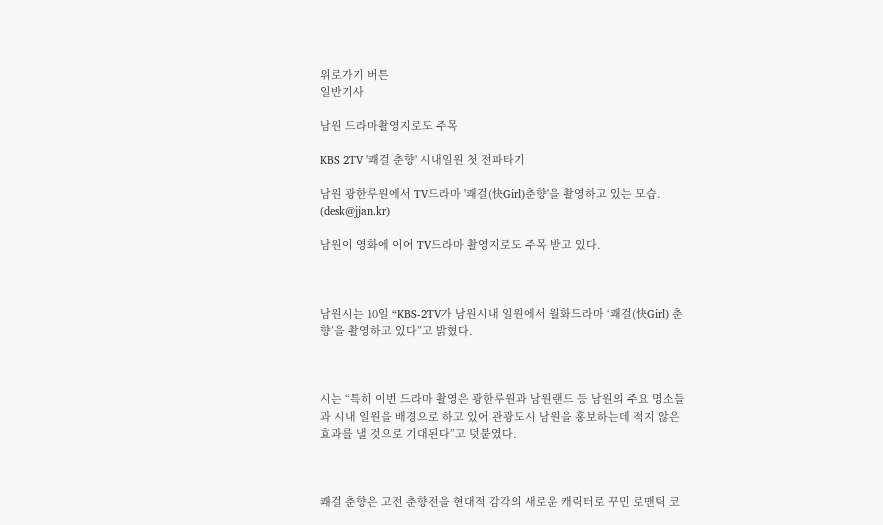위로가기 버튼
일반기사

남원 드라마촬영지로도 주목

KBS 2TV '쾌걸 춘향' 시내일원 첫 전파타기

남원 광한루원에서 TV드라마 '쾌걸(快Girl)춘향'을 촬영하고 있는 모습. (desk@jjan.kr)

남원이 영화에 이어 TV드라마 촬영지로도 주목 받고 있다.



남원시는 10일 “KBS-2TV가 남원시내 일원에서 월화드라마 ‘쾌걸(快Girl) 춘향’을 촬영하고 있다”고 밝혔다.



시는 “특히 이번 드라마 촬영은 광한루원과 남원랜드 등 남원의 주요 명소들과 시내 일원을 배경으로 하고 있어 관광도시 남원을 홍보하는데 적지 않은 효과를 낼 것으로 기대된다”고 덧붙였다.



쾌걸 춘향은 고전 춘향전을 현대적 감각의 새로운 캐릭터로 꾸민 로맨틱 코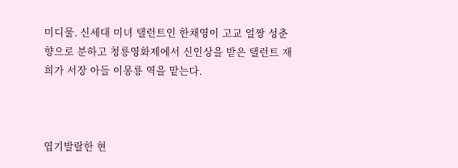미디물. 신세대 미녀 탤런트인 한채영이 고교 얼짱 성춘향으로 분하고 청룡영화제에서 신인상을 받은 탤런트 재희가 서장 아들 이몽룡 역을 맡는다.



엽기발랄한 현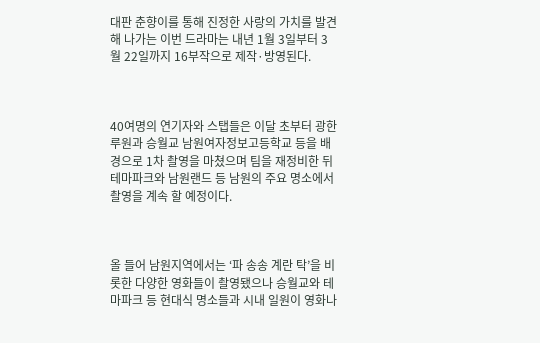대판 춘향이를 통해 진정한 사랑의 가치를 발견해 나가는 이번 드라마는 내년 1월 3일부터 3월 22일까지 16부작으로 제작·방영된다.



40여명의 연기자와 스탭들은 이달 초부터 광한루원과 승월교 남원여자정보고등학교 등을 배경으로 1차 촬영을 마쳤으며 팀을 재정비한 뒤 테마파크와 남원랜드 등 남원의 주요 명소에서 촬영을 계속 할 예정이다.



올 들어 남원지역에서는 ‘파 송송 계란 탁’을 비롯한 다양한 영화들이 촬영됐으나 승월교와 테마파크 등 현대식 명소들과 시내 일원이 영화나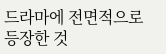드라마에 전면적으로 등장한 것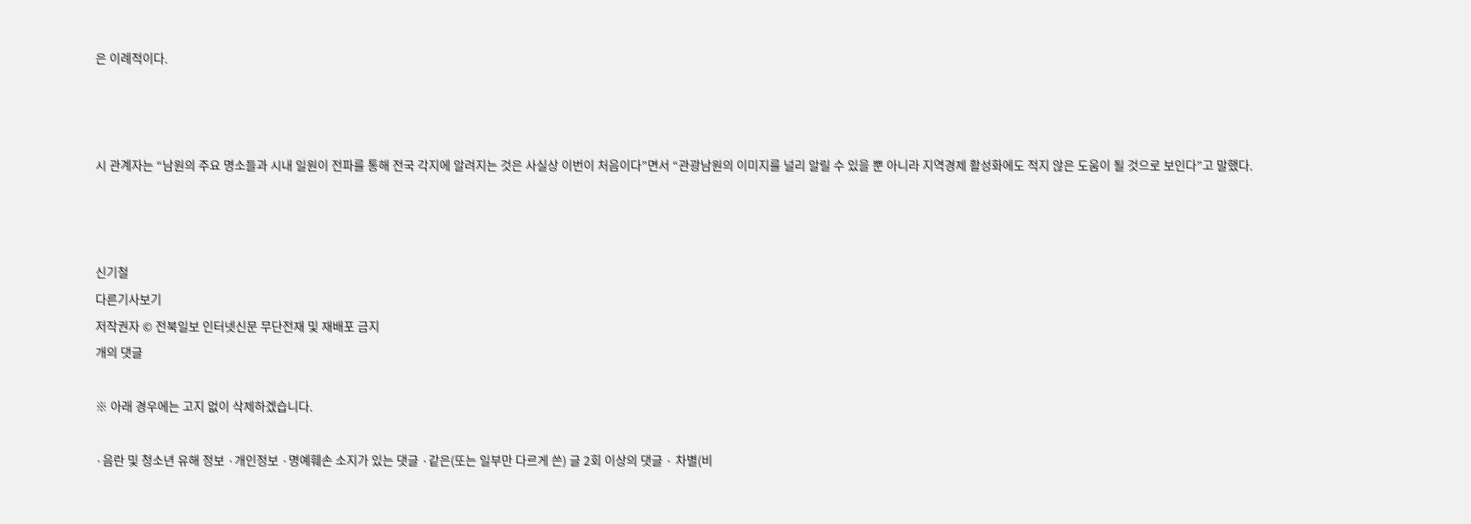은 이례적이다.



시 관계자는 “남원의 주요 명소들과 시내 일원이 전파를 통해 전국 각지에 알려지는 것은 사실상 이번이 처음이다”면서 “관광남원의 이미지를 널리 알릴 수 있을 뿐 아니라 지역경제 활성화에도 적지 않은 도움이 될 것으로 보인다”고 말했다.



신기철
다른기사보기
저작권자 © 전북일보 인터넷신문 무단전재 및 재배포 금지
개의 댓글

※ 아래 경우에는 고지 없이 삭제하겠습니다.

·음란 및 청소년 유해 정보 ·개인정보 ·명예훼손 소지가 있는 댓글 ·같은(또는 일부만 다르게 쓴) 글 2회 이상의 댓글 · 차별(비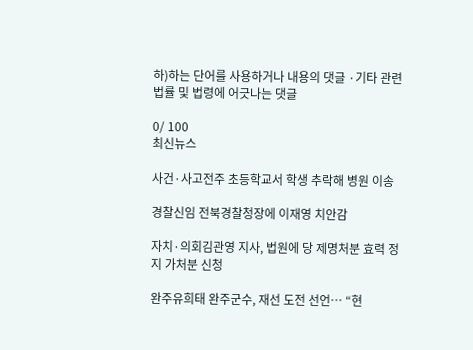하)하는 단어를 사용하거나 내용의 댓글 ·기타 관련 법률 및 법령에 어긋나는 댓글

0/ 100
최신뉴스

사건·사고전주 초등학교서 학생 추락해 병원 이송

경찰신임 전북경찰청장에 이재영 치안감

자치·의회김관영 지사, 법원에 당 제명처분 효력 정지 가처분 신청

완주유희태 완주군수, 재선 도전 선언… “현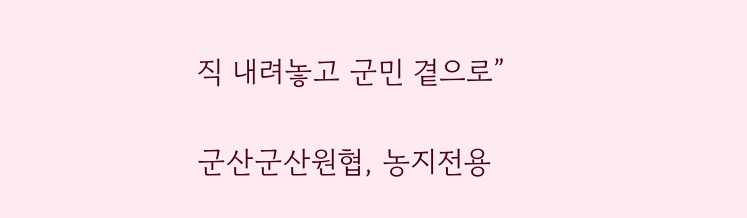직 내려놓고 군민 곁으로”

군산군산원협, 농지전용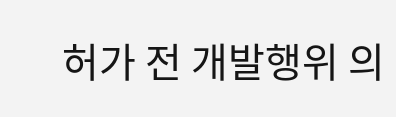허가 전 개발행위 의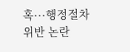혹···행정절차 위반 논란